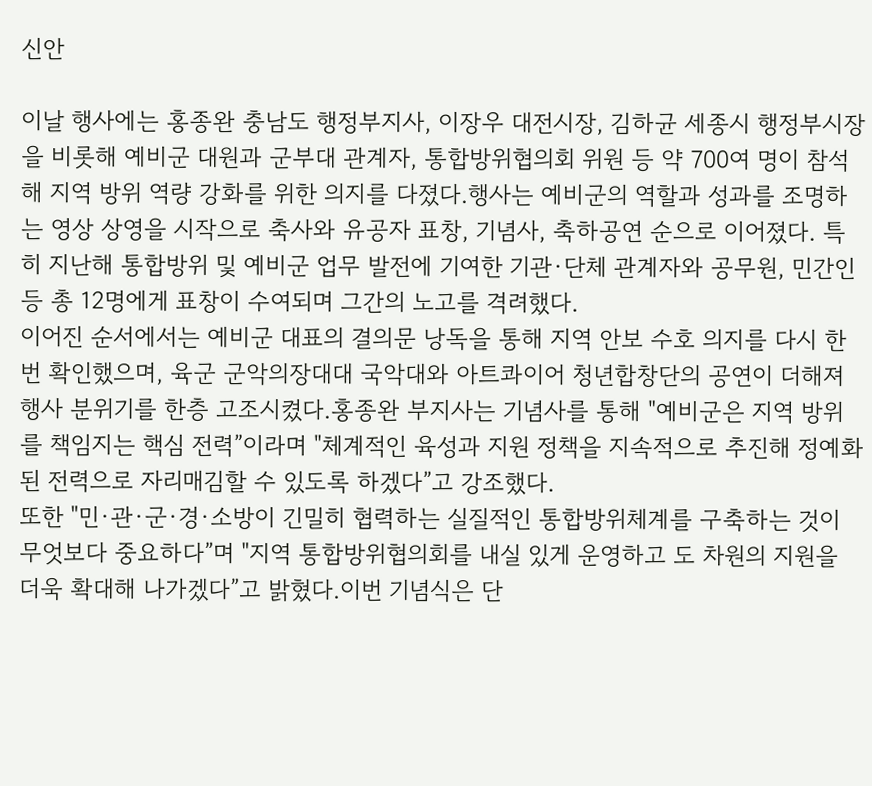신안

이날 행사에는 홍종완 충남도 행정부지사, 이장우 대전시장, 김하균 세종시 행정부시장을 비롯해 예비군 대원과 군부대 관계자, 통합방위협의회 위원 등 약 700여 명이 참석해 지역 방위 역량 강화를 위한 의지를 다졌다.행사는 예비군의 역할과 성과를 조명하는 영상 상영을 시작으로 축사와 유공자 표창, 기념사, 축하공연 순으로 이어졌다. 특히 지난해 통합방위 및 예비군 업무 발전에 기여한 기관·단체 관계자와 공무원, 민간인 등 총 12명에게 표창이 수여되며 그간의 노고를 격려했다.
이어진 순서에서는 예비군 대표의 결의문 낭독을 통해 지역 안보 수호 의지를 다시 한 번 확인했으며, 육군 군악의장대대 국악대와 아트콰이어 청년합창단의 공연이 더해져 행사 분위기를 한층 고조시켰다.홍종완 부지사는 기념사를 통해 "예비군은 지역 방위를 책임지는 핵심 전력”이라며 "체계적인 육성과 지원 정책을 지속적으로 추진해 정예화된 전력으로 자리매김할 수 있도록 하겠다”고 강조했다.
또한 "민·관·군·경·소방이 긴밀히 협력하는 실질적인 통합방위체계를 구축하는 것이 무엇보다 중요하다”며 "지역 통합방위협의회를 내실 있게 운영하고 도 차원의 지원을 더욱 확대해 나가겠다”고 밝혔다.이번 기념식은 단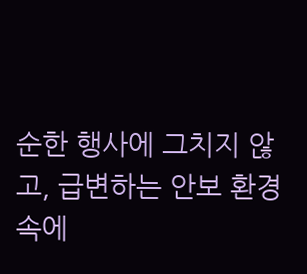순한 행사에 그치지 않고, 급변하는 안보 환경 속에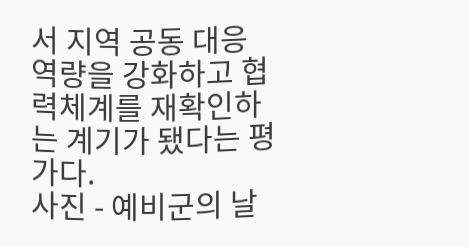서 지역 공동 대응 역량을 강화하고 협력체계를 재확인하는 계기가 됐다는 평가다.
사진 - 예비군의 날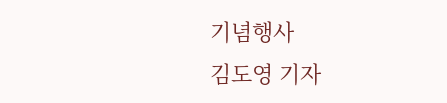기념행사
김도영 기자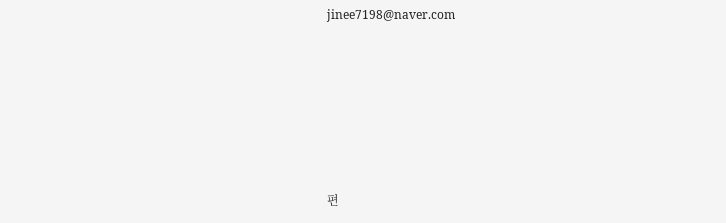jinee7198@naver.com






편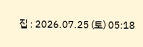집 : 2026.07.25 (토) 05:18